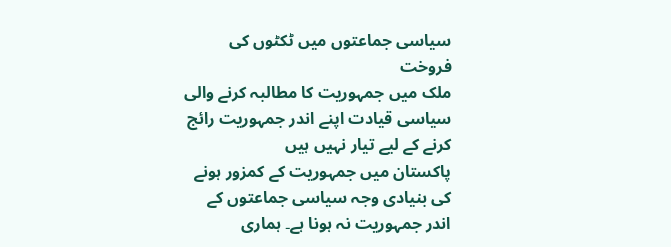سیاسی جماعتوں میں ٹکٹوں کی فروخت
ملک میں جمہوریت کا مطالبہ کرنے والی سیاسی قیادت اپنے اندر جمہوریت رائج کرنے کے لیے تیار نہیں ہیں
پاکستان میں جمہوریت کے کمزور ہونے کی بنیادی وجہ سیاسی جماعتوں کے اندر جمہوریت نہ ہونا ہے۔ ہماری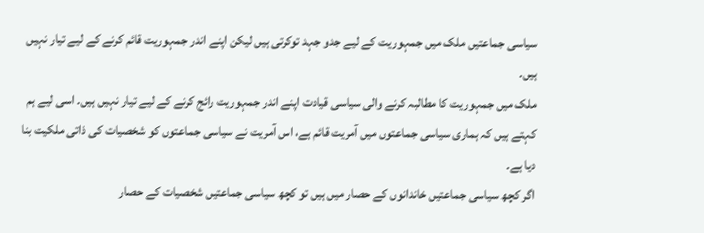سیاسی جماعتیں ملک میں جمہوریت کے لیے جدو جہد توکرتی ہیں لیکن اپنے اندر جمہوریت قائم کرنے کے لیے تیار نہیں ہیں۔
ملک میں جمہوریت کا مطالبہ کرنے والی سیاسی قیادت اپنے اندر جمہوریت رائج کرنے کے لیے تیار نہیں ہیں۔ اسی لیے ہم کہتے ہیں کہ ہماری سیاسی جماعتوں میں آمریت قائم ہے، اس آمریت نے سیاسی جماعتوں کو شخصیات کی ذاتی ملکیت بنا دیا ہے۔
اگر کچھ سیاسی جماعتیں خاندانوں کے حصار میں ہیں تو کچھ سیاسی جماعتیں شخصیات کے حصار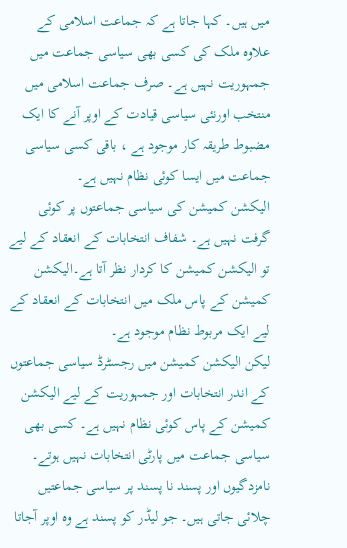میں ہیں۔ کہا جاتا ہے کہ جماعت اسلامی کے علاوہ ملک کی کسی بھی سیاسی جماعت میں جمہوریت نہیں ہے۔ صرف جماعت اسلامی میں منتخب اورنئی سیاسی قیادت کے اوپر آنے کا ایک مضبوط طریقہ کار موجود ہے ، باقی کسی سیاسی جماعت میں ایسا کوئی نظام نہیں ہے۔
الیکشن کمیشن کی سیاسی جماعتوں پر کوئی گرفت نہیں ہے۔ شفاف انتخابات کے انعقاد کے لیے تو الیکشن کمیشن کا کردار نظر آتا ہے۔الیکشن کمیشن کے پاس ملک میں انتخابات کے انعقاد کے لیے ایک مربوط نظام موجود ہے۔
لیکن الیکشن کمیشن میں رجسٹرڈ سیاسی جماعتوں کے اندر انتخابات اور جمہوریت کے لیے الیکشن کمیشن کے پاس کوئی نظام نہیں ہے۔ کسی بھی سیاسی جماعت میں پارٹی انتخابات نہیں ہوتے۔ نامزدگیوں اور پسند نا پسند پر سیاسی جماعتیں چلائی جاتی ہیں۔ جو لیڈر کو پسند ہے وہ اوپر آجاتا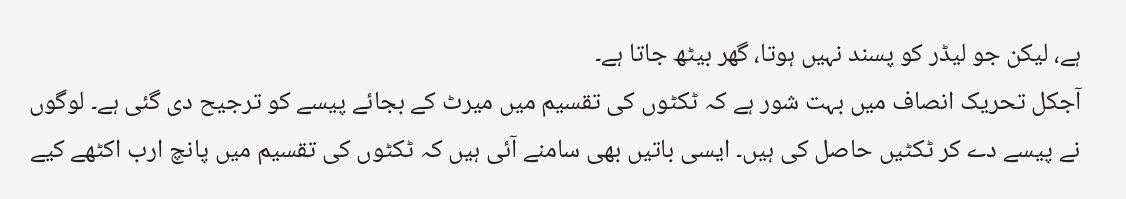ہے، لیکن جو لیڈر کو پسند نہیں ہوتا، گھر بیٹھ جاتا ہے۔
آجکل تحریک انصاف میں بہت شور ہے کہ ٹکٹوں کی تقسیم میں میرٹ کے بجائے پیسے کو ترجیح دی گئی ہے۔ لوگوں نے پیسے دے کر ٹکٹیں حاصل کی ہیں۔ ایسی باتیں بھی سامنے آئی ہیں کہ ٹکٹوں کی تقسیم میں پانچ ارب اکٹھے کیے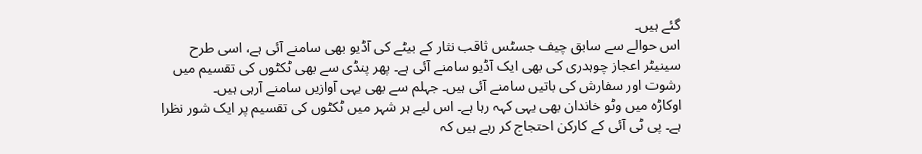گئے ہیں۔
اس حوالے سے سابق چیف جسٹس ثاقب نثار کے بیٹے کی آڈیو بھی سامنے آئی ہے، اسی طرح سینیٹر اعجاز چوہدری کی بھی ایک آڈیو سامنے آئی ہے۔ پھر پنڈی سے بھی ٹکٹوں کی تقسیم میں رشوت اور سفارش کی باتیں سامنے آئی ہیں۔ جہلم سے بھی یہی آوازیں سامنے آرہی ہیں۔
اوکاڑہ میں وٹو خاندان بھی یہی کہہ رہا ہے۔ اس لیے ہر شہر میں ٹکٹوں کی تقسیم پر ایک شور نظرا ہے۔ پی ٹی آئی کے کارکن احتجاج کر رہے ہیں کہ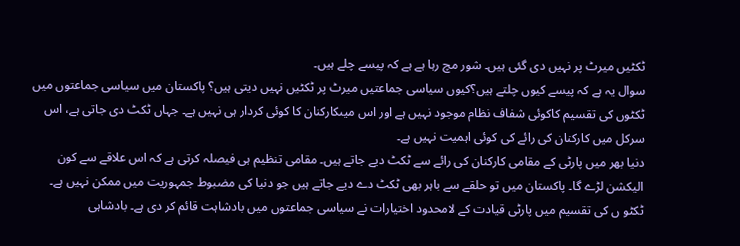ٹکٹیں میرٹ پر نہیں دی گئی ہیں۔ شور مچ رہا ہے ہے کہ پیسے چلے ہیں۔
سوال یہ ہے کہ پیسے کیوں چلتے ہیں؟کیوں سیاسی جماعتیں میرٹ پر ٹکٹیں نہیں دیتی ہیں؟ پاکستان میں سیاسی جماعتوں میں ٹکٹوں کی تقسیم کاکوئی شفاف نظام موجود نہیں ہے اور اس میںکارکنان کا کوئی کردار ہی نہیں ہے۔ جہاں ٹکٹ دی جاتی ہے، اس سرکل میں کارکنان کی رائے کی کوئی اہمیت نہیں ہے۔
دنیا بھر میں پارٹی کے مقامی کارکنان کی رائے سے ٹکٹ دیے جاتے ہیں۔ مقامی تنظیم ہی فیصلہ کرتی ہے کہ اس علاقے سے کون الیکشن لڑے گا۔ پاکستان میں تو حلقے سے باہر بھی ٹکٹ دے دیے جاتے ہیں جو دنیا کی مضبوط جمہوریت میں ممکن نہیں ہے۔
ٹکٹو ں کی تقسیم میں پارٹی قیادت کے لامحدود اختیارات نے سیاسی جماعتوں میں بادشاہت قائم کر دی ہے۔ بادشاہی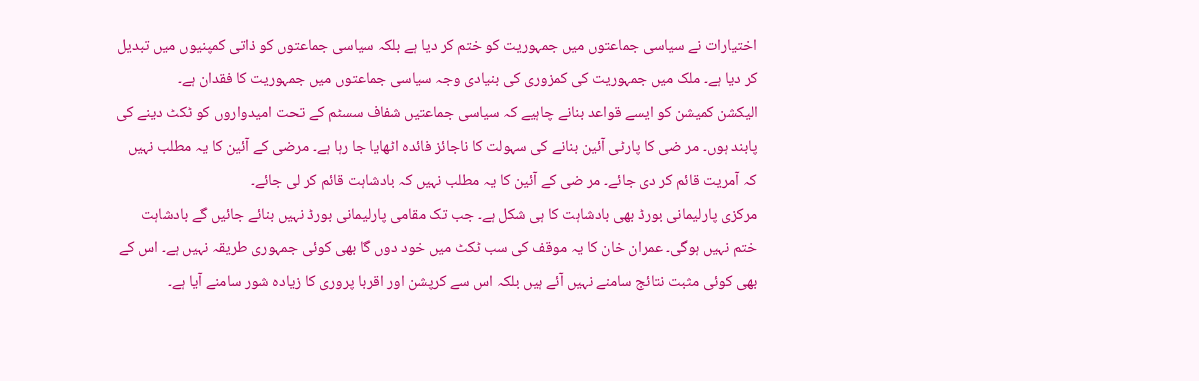اختیارات نے سیاسی جماعتوں میں جمہوریت کو ختم کر دیا ہے بلکہ سیاسی جماعتوں کو ذاتی کمپنیوں میں تبدیل کر دیا ہے۔ ملک میں جمہوریت کی کمزوری کی بنیادی وجہ سیاسی جماعتوں میں جمہوریت کا فقدان ہے۔
الیکشن کمیشن کو ایسے قواعد بنانے چاہیے کہ سیاسی جماعتیں شفاف سسٹم کے تحت امیدواروں کو ٹکٹ دینے کی پابند ہوں۔ مر ضی کا پارٹی آئین بنانے کی سہولت کا ناجائز فائدہ اٹھایا جا رہا ہے۔ مرضی کے آئین کا یہ مطلب نہیں کہ آمریت قائم کر دی جائے۔ مر ضی کے آئین کا یہ مطلب نہیں کہ بادشاہت قائم کر لی جائے۔
مرکزی پارلیمانی بورڈ بھی بادشاہت کا ہی شکل ہے۔ جب تک مقامی پارلیمانی بورڈ نہیں بنائے جائیں گے بادشاہت ختم نہیں ہوگی۔ عمران خان کا یہ موقف کی سب ٹکٹ میں خود دوں گا بھی کوئی جمہوری طریقہ نہیں ہے۔ اس کے بھی کوئی مثبت نتائج سامنے نہیں آئے ہیں بلکہ اس سے کرپشن اور اقربا پروری کا زیادہ شور سامنے آیا ہے۔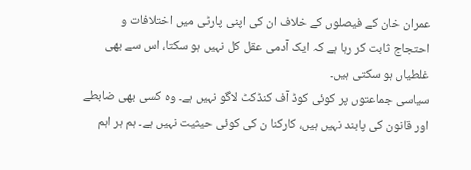عمران خان کے فیصلوں کے خلاف ان کی اپنی پارٹی میں اختلافات و احتجاج ثابت کر رہا ہے کہ ایک آدمی عقل کل نہیں ہو سکتا، اس سے بھی غلطیاں ہو سکتی ہیں۔
سیاسی جماعتوں پر کوئی کوڈ آف کنڈکٹ لاگو نہیں ہے۔ وہ کسی بھی ضابطے اور قانون کی پابند نہیں ہیں، کارکنا ن کی کوئی حیثیت نہیں ہے۔ ہم ہر اہم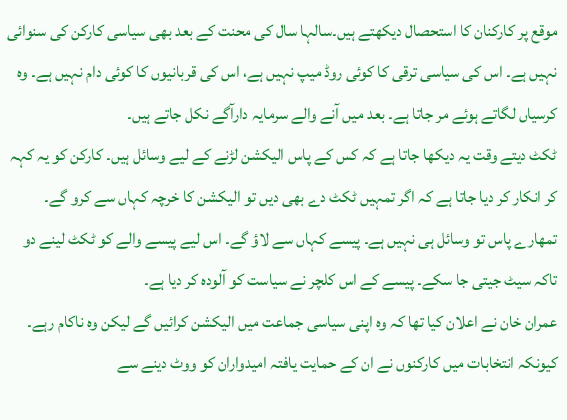موقع پر کارکنان کا استحصال دیکھتے ہیں۔سالہا سال کی محنت کے بعد بھی سیاسی کارکن کی سنوائی نہیں ہے۔ اس کی سیاسی ترقی کا کوئی روڈ میپ نہیں ہے، اس کی قربانیوں کا کوئی دام نہیں ہے۔ وہ کرسیاں لگاتے ہوئے مر جاتا ہے۔ بعد میں آنے والے سرمایہ دارآگے نکل جاتے ہیں۔
ٹکٹ دیتے وقت یہ دیکھا جاتا ہے کہ کس کے پاس الیکشن لڑنے کے لیے وسائل ہیں۔ کارکن کو یہ کہہ کر انکار کر دیا جاتا ہے کہ اگر تمہیں ٹکٹ دے بھی دیں تو الیکشن کا خرچہ کہاں سے کرو گے۔ تمھارے پاس تو وسائل ہی نہیں ہے۔ پیسے کہاں سے لاؤ گے۔ اس لیے پیسے والے کو ٹکٹ لینے دو تاکہ سیٹ جیتی جا سکے۔ پیسے کے اس کلچر نے سیاست کو آلودہ کر دیا ہے۔
عمران خان نے اعلان کیا تھا کہ وہ اپنی سیاسی جماعت میں الیکشن کرائیں گے لیکن وہ ناکام رہے۔ کیونکہ انتخابات میں کارکنوں نے ان کے حمایت یافتہ امیدواران کو ووٹ دینے سے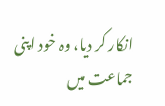انکار کر دیا، وہ خود اپنی جماعت میں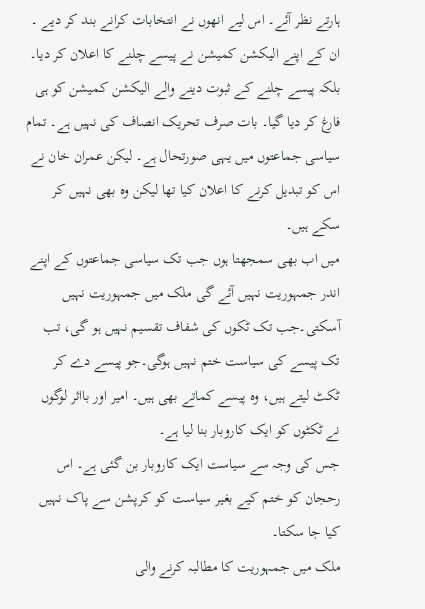ہارتے نظر آئے۔ اس لیے انھوں نے انتخابات کرانے بند کر دیے ۔ ان کے اپنے الیکشن کمیشن نے پیسے چلنے کا اعلان کر دیا۔
بلکہ پیسے چلنے کے ثبوت دینے والے الیکشن کمیشن کو ہی فارغ کر دیا گیا۔ بات صرف تحریک انصاف کی نہیں ہے۔ تمام سیاسی جماعتوں میں یہی صورتحال ہے۔ لیکن عمران خان نے اس کو تبدیل کرنے کا اعلان کیا تھا لیکن وہ بھی نہیں کر سکے ہیں۔
میں اب بھی سمجھتا ہوں جب تک سیاسی جماعتوں کے اپنے اندر جمہوریت نہیں آئے گی ملک میں جمہوریت نہیں آسکتی۔جب تک ٹکوں کی شفاف تقسیم نہیں ہو گی، تب تک پیسے کی سیاست ختم نہیں ہوگی۔جو پیسے دے کر ٹکٹ لیتے ہیں، وہ پیسے کماتے بھی ہیں۔ امیر اور بااثر لوگوں نے ٹکٹوں کو ایک کاروبار بنا لیا ہے۔
جس کی وجہ سے سیاست ایک کاروبار بن گئی ہے۔ اس رحجان کو ختم کیے بغیر سیاست کو کرپشن سے پاک نہیں کیا جا سکتا۔
ملک میں جمہوریت کا مطالبہ کرنے والی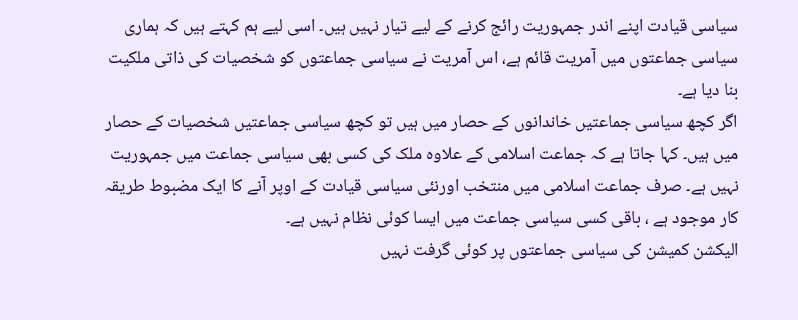سیاسی قیادت اپنے اندر جمہوریت رائج کرنے کے لیے تیار نہیں ہیں۔ اسی لیے ہم کہتے ہیں کہ ہماری سیاسی جماعتوں میں آمریت قائم ہے، اس آمریت نے سیاسی جماعتوں کو شخصیات کی ذاتی ملکیت بنا دیا ہے۔
اگر کچھ سیاسی جماعتیں خاندانوں کے حصار میں ہیں تو کچھ سیاسی جماعتیں شخصیات کے حصار میں ہیں۔ کہا جاتا ہے کہ جماعت اسلامی کے علاوہ ملک کی کسی بھی سیاسی جماعت میں جمہوریت نہیں ہے۔ صرف جماعت اسلامی میں منتخب اورنئی سیاسی قیادت کے اوپر آنے کا ایک مضبوط طریقہ کار موجود ہے ، باقی کسی سیاسی جماعت میں ایسا کوئی نظام نہیں ہے۔
الیکشن کمیشن کی سیاسی جماعتوں پر کوئی گرفت نہیں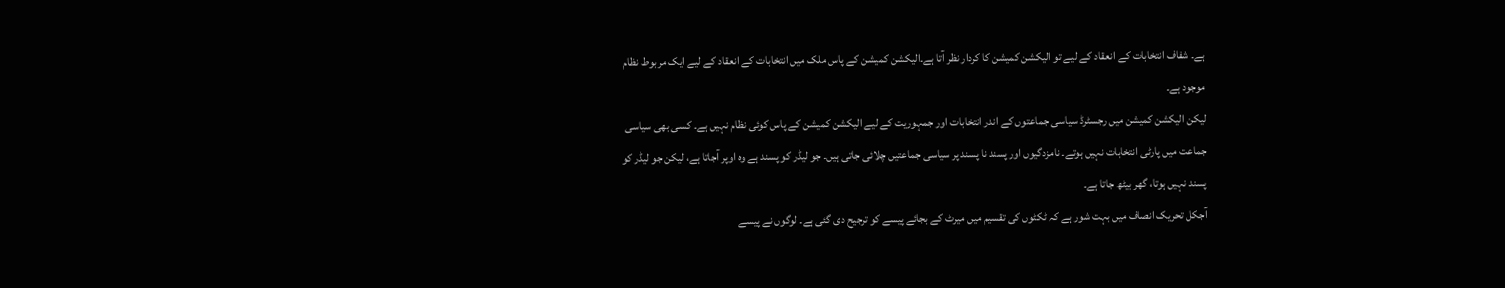ہے۔ شفاف انتخابات کے انعقاد کے لیے تو الیکشن کمیشن کا کردار نظر آتا ہے۔الیکشن کمیشن کے پاس ملک میں انتخابات کے انعقاد کے لیے ایک مربوط نظام موجود ہے۔
لیکن الیکشن کمیشن میں رجسٹرڈ سیاسی جماعتوں کے اندر انتخابات اور جمہوریت کے لیے الیکشن کمیشن کے پاس کوئی نظام نہیں ہے۔ کسی بھی سیاسی جماعت میں پارٹی انتخابات نہیں ہوتے۔ نامزدگیوں اور پسند نا پسند پر سیاسی جماعتیں چلائی جاتی ہیں۔ جو لیڈر کو پسند ہے وہ اوپر آجاتا ہے، لیکن جو لیڈر کو پسند نہیں ہوتا، گھر بیٹھ جاتا ہے۔
آجکل تحریک انصاف میں بہت شور ہے کہ ٹکٹوں کی تقسیم میں میرٹ کے بجائے پیسے کو ترجیح دی گئی ہے۔ لوگوں نے پیسے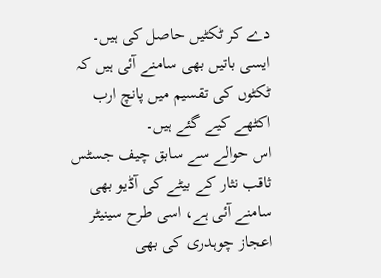دے کر ٹکٹیں حاصل کی ہیں۔ ایسی باتیں بھی سامنے آئی ہیں کہ ٹکٹوں کی تقسیم میں پانچ ارب اکٹھے کیے گئے ہیں۔
اس حوالے سے سابق چیف جسٹس ثاقب نثار کے بیٹے کی آڈیو بھی سامنے آئی ہے، اسی طرح سینیٹر اعجاز چوہدری کی بھی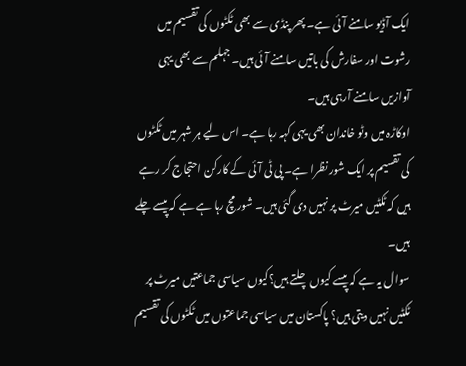ایک آڈیو سامنے آئی ہے۔ پھر پنڈی سے بھی ٹکٹوں کی تقسیم میں رشوت اور سفارش کی باتیں سامنے آئی ہیں۔ جہلم سے بھی یہی آوازیں سامنے آرہی ہیں۔
اوکاڑہ میں وٹو خاندان بھی یہی کہہ رہا ہے۔ اس لیے ہر شہر میں ٹکٹوں کی تقسیم پر ایک شور نظرا ہے۔ پی ٹی آئی کے کارکن احتجاج کر رہے ہیں کہ ٹکٹیں میرٹ پر نہیں دی گئی ہیں۔ شور مچ رہا ہے ہے کہ پیسے چلے ہیں۔
سوال یہ ہے کہ پیسے کیوں چلتے ہیں؟کیوں سیاسی جماعتیں میرٹ پر ٹکٹیں نہیں دیتی ہیں؟ پاکستان میں سیاسی جماعتوں میں ٹکٹوں کی تقسیم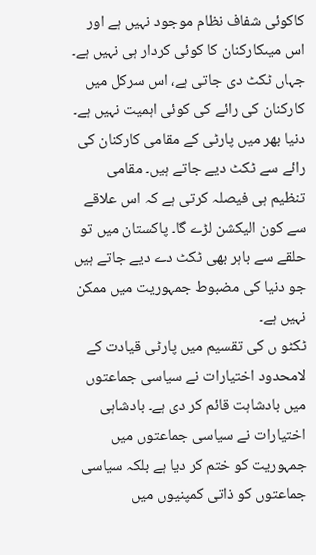کاکوئی شفاف نظام موجود نہیں ہے اور اس میںکارکنان کا کوئی کردار ہی نہیں ہے۔ جہاں ٹکٹ دی جاتی ہے، اس سرکل میں کارکنان کی رائے کی کوئی اہمیت نہیں ہے۔
دنیا بھر میں پارٹی کے مقامی کارکنان کی رائے سے ٹکٹ دیے جاتے ہیں۔ مقامی تنظیم ہی فیصلہ کرتی ہے کہ اس علاقے سے کون الیکشن لڑے گا۔ پاکستان میں تو حلقے سے باہر بھی ٹکٹ دے دیے جاتے ہیں جو دنیا کی مضبوط جمہوریت میں ممکن نہیں ہے۔
ٹکٹو ں کی تقسیم میں پارٹی قیادت کے لامحدود اختیارات نے سیاسی جماعتوں میں بادشاہت قائم کر دی ہے۔ بادشاہی اختیارات نے سیاسی جماعتوں میں جمہوریت کو ختم کر دیا ہے بلکہ سیاسی جماعتوں کو ذاتی کمپنیوں میں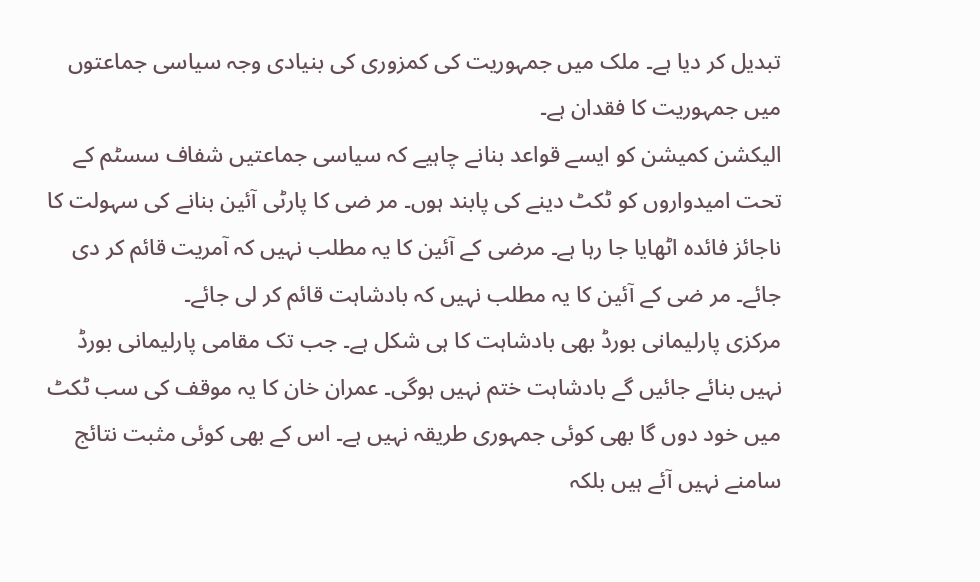تبدیل کر دیا ہے۔ ملک میں جمہوریت کی کمزوری کی بنیادی وجہ سیاسی جماعتوں میں جمہوریت کا فقدان ہے۔
الیکشن کمیشن کو ایسے قواعد بنانے چاہیے کہ سیاسی جماعتیں شفاف سسٹم کے تحت امیدواروں کو ٹکٹ دینے کی پابند ہوں۔ مر ضی کا پارٹی آئین بنانے کی سہولت کا ناجائز فائدہ اٹھایا جا رہا ہے۔ مرضی کے آئین کا یہ مطلب نہیں کہ آمریت قائم کر دی جائے۔ مر ضی کے آئین کا یہ مطلب نہیں کہ بادشاہت قائم کر لی جائے۔
مرکزی پارلیمانی بورڈ بھی بادشاہت کا ہی شکل ہے۔ جب تک مقامی پارلیمانی بورڈ نہیں بنائے جائیں گے بادشاہت ختم نہیں ہوگی۔ عمران خان کا یہ موقف کی سب ٹکٹ میں خود دوں گا بھی کوئی جمہوری طریقہ نہیں ہے۔ اس کے بھی کوئی مثبت نتائج سامنے نہیں آئے ہیں بلکہ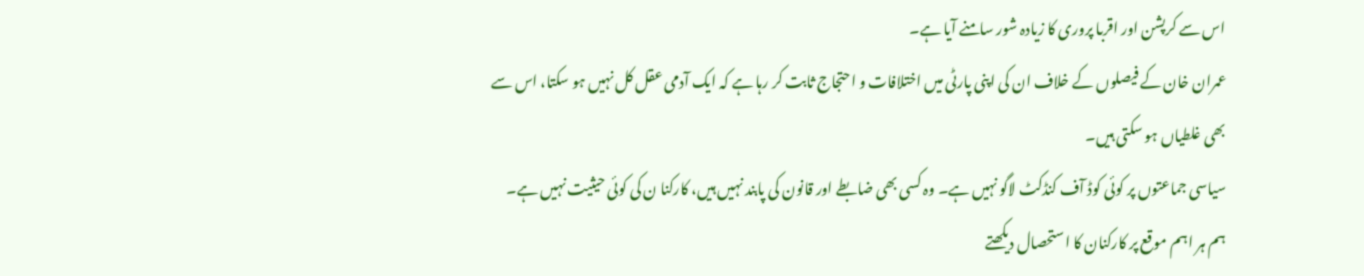اس سے کرپشن اور اقربا پروری کا زیادہ شور سامنے آیا ہے۔
عمران خان کے فیصلوں کے خلاف ان کی اپنی پارٹی میں اختلافات و احتجاج ثابت کر رہا ہے کہ ایک آدمی عقل کل نہیں ہو سکتا، اس سے بھی غلطیاں ہو سکتی ہیں۔
سیاسی جماعتوں پر کوئی کوڈ آف کنڈکٹ لاگو نہیں ہے۔ وہ کسی بھی ضابطے اور قانون کی پابند نہیں ہیں، کارکنا ن کی کوئی حیثیت نہیں ہے۔ ہم ہر اہم موقع پر کارکنان کا استحصال دیکھتے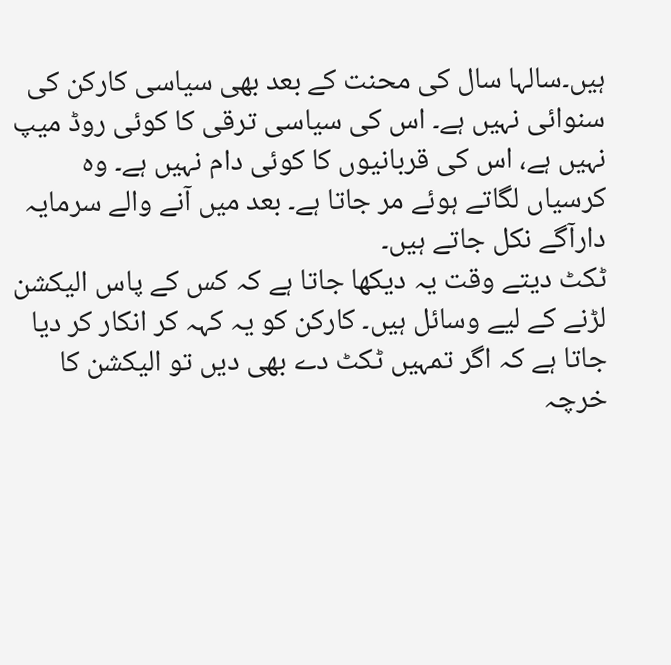ہیں۔سالہا سال کی محنت کے بعد بھی سیاسی کارکن کی سنوائی نہیں ہے۔ اس کی سیاسی ترقی کا کوئی روڈ میپ نہیں ہے، اس کی قربانیوں کا کوئی دام نہیں ہے۔ وہ کرسیاں لگاتے ہوئے مر جاتا ہے۔ بعد میں آنے والے سرمایہ دارآگے نکل جاتے ہیں۔
ٹکٹ دیتے وقت یہ دیکھا جاتا ہے کہ کس کے پاس الیکشن لڑنے کے لیے وسائل ہیں۔ کارکن کو یہ کہہ کر انکار کر دیا جاتا ہے کہ اگر تمہیں ٹکٹ دے بھی دیں تو الیکشن کا خرچہ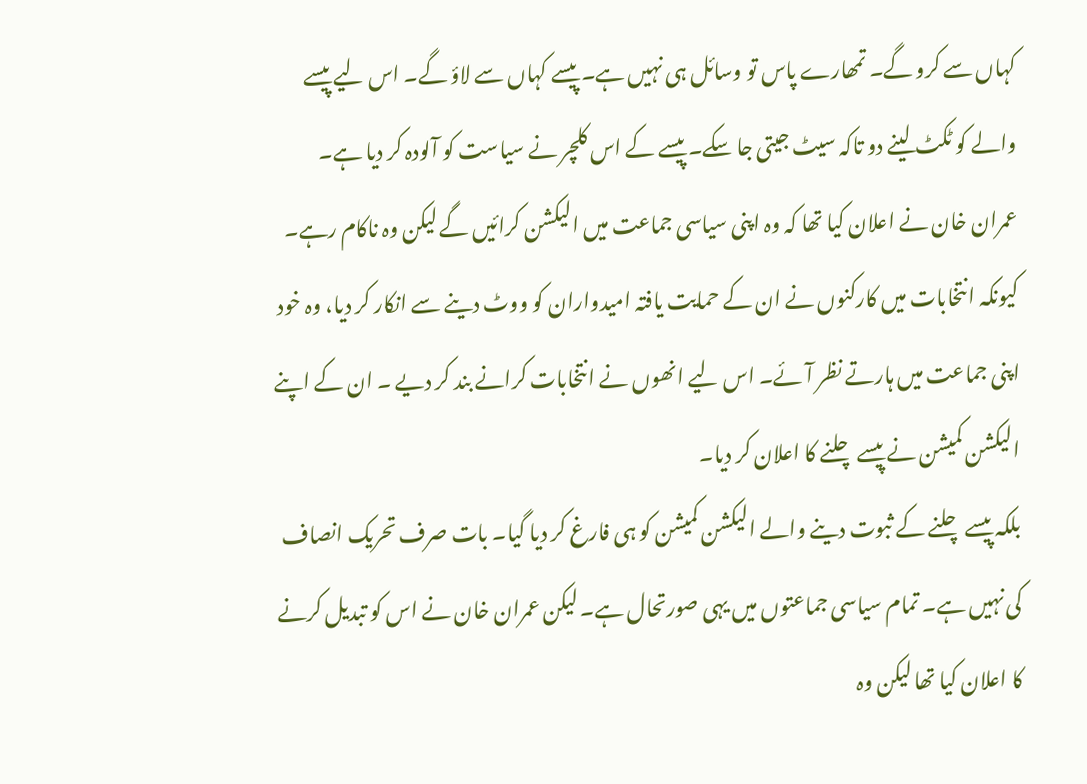کہاں سے کرو گے۔ تمھارے پاس تو وسائل ہی نہیں ہے۔ پیسے کہاں سے لاؤ گے۔ اس لیے پیسے والے کو ٹکٹ لینے دو تاکہ سیٹ جیتی جا سکے۔ پیسے کے اس کلچر نے سیاست کو آلودہ کر دیا ہے۔
عمران خان نے اعلان کیا تھا کہ وہ اپنی سیاسی جماعت میں الیکشن کرائیں گے لیکن وہ ناکام رہے۔ کیونکہ انتخابات میں کارکنوں نے ان کے حمایت یافتہ امیدواران کو ووٹ دینے سے انکار کر دیا، وہ خود اپنی جماعت میں ہارتے نظر آئے۔ اس لیے انھوں نے انتخابات کرانے بند کر دیے ۔ ان کے اپنے الیکشن کمیشن نے پیسے چلنے کا اعلان کر دیا۔
بلکہ پیسے چلنے کے ثبوت دینے والے الیکشن کمیشن کو ہی فارغ کر دیا گیا۔ بات صرف تحریک انصاف کی نہیں ہے۔ تمام سیاسی جماعتوں میں یہی صورتحال ہے۔ لیکن عمران خان نے اس کو تبدیل کرنے کا اعلان کیا تھا لیکن وہ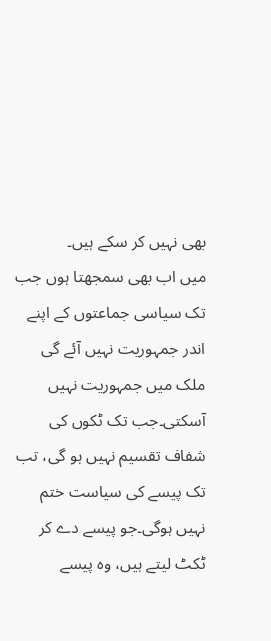بھی نہیں کر سکے ہیں۔
میں اب بھی سمجھتا ہوں جب تک سیاسی جماعتوں کے اپنے اندر جمہوریت نہیں آئے گی ملک میں جمہوریت نہیں آسکتی۔جب تک ٹکوں کی شفاف تقسیم نہیں ہو گی، تب تک پیسے کی سیاست ختم نہیں ہوگی۔جو پیسے دے کر ٹکٹ لیتے ہیں، وہ پیسے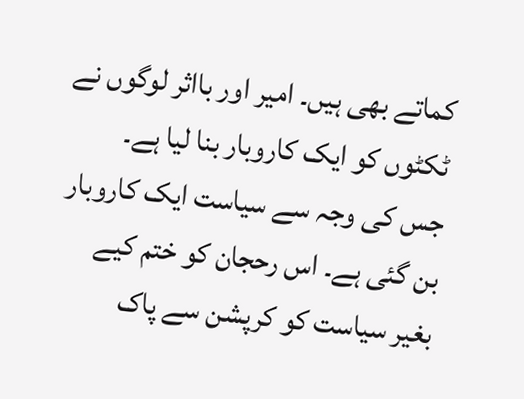کماتے بھی ہیں۔ امیر اور بااثر لوگوں نے ٹکٹوں کو ایک کاروبار بنا لیا ہے۔
جس کی وجہ سے سیاست ایک کاروبار بن گئی ہے۔ اس رحجان کو ختم کیے بغیر سیاست کو کرپشن سے پاک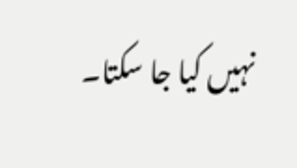نہیں کیا جا سکتا۔